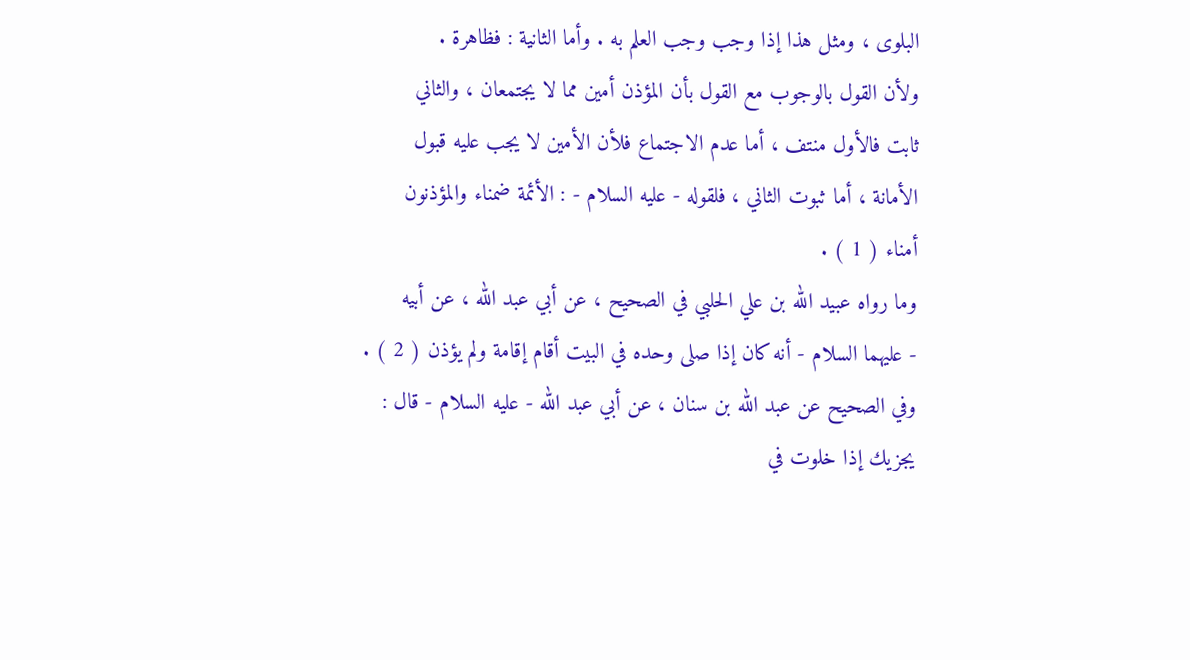البلوى ، ومثل هذا إذا وجب وجب العلم به . وأما الثانية : فظاهرة .
ولأن القول بالوجوب مع القول بأن المؤذن أمين مما لا يجتمعان ، والثاني
ثابت فالأول منتف ، أما عدم الاجتماع فلأن الأمين لا يجب عليه قبول
الأمانة ، أما ثبوت الثاني ، فلقوله - عليه السلام - : الأئمة ضمناء والمؤذنون
أمناء ( 1 ) .
وما رواه عبيد الله بن علي الحلبي في الصحيح ، عن أبي عبد الله ، عن أبيه
- عليهما السلام - أنه كان إذا صلى وحده في البيت أقام إقامة ولم يؤذن ( 2 ) .
وفي الصحيح عن عبد الله بن سنان ، عن أبي عبد الله - عليه السلام - قال :
يجزيك إذا خلوت في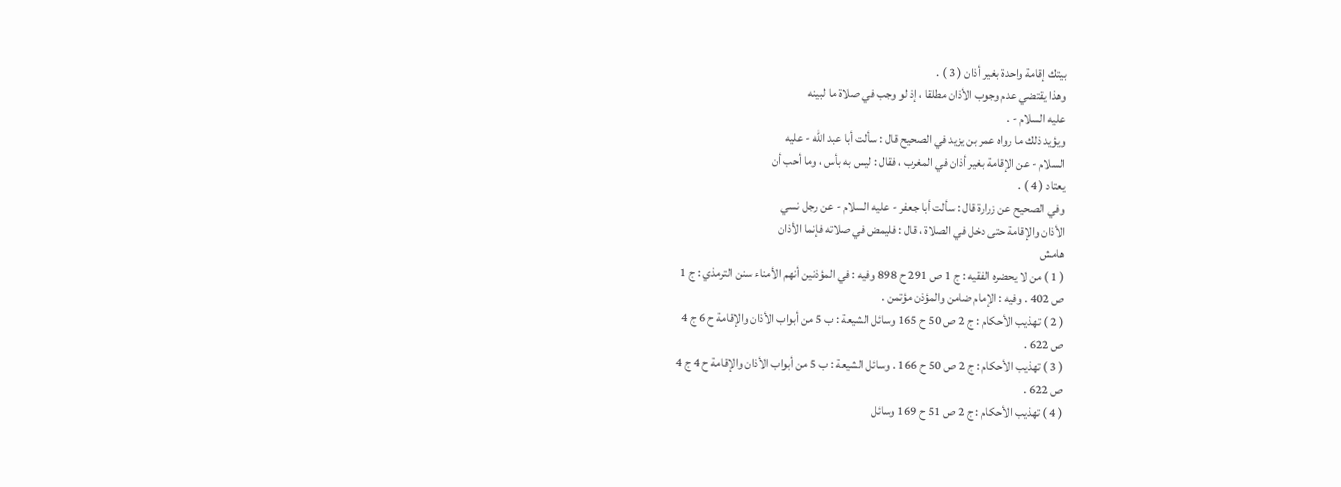بيتك إقامة واحدة بغير أذان ( 3 ) .
وهذا يقتضي عدم وجوب الأذان مطلقا ، إذ لو وجب في صلاة ما لبينه
عليه السلام - .
ويؤيد ذلك ما رواه عمر بن يزيد في الصحيح قال : سألت أبا عبد الله - عليه
السلام - عن الإقامة بغير أذان في المغرب ، فقال : ليس به بأس ، وما أحب أن
يعتاد ( 4 ) .
وفي الصحيح عن زرارة قال : سألت أبا جعفر - عليه السلام - عن رجل نسي
الأذان والإقامة حتى دخل في الصلاة ، قال : فليمض في صلاته فإنما الأذان
هامش
( 1 ) من لا يحضره الفقيه : ج 1 ص 291 ح 898 وفيه : في المؤذنين أنهم الأمناء سنن الترمذي : ج 1
ص 402 . وفيه : الإمام ضامن والمؤذن مؤتمن .
( 2 ) تهذيب الأحكام : ج 2 ص 50 ح 165 وسائل الشيعة : ب 5 من أبواب الأذان والإقامة ح 6 ج 4
ص 622 .
( 3 ) تهذيب الأحكام : ج 2 ص 50 ح 166 . وسائل الشيعة : ب 5 من أبواب الأذان والإقامة ح 4 ج 4
ص 622 .
( 4 ) تهذيب الأحكام : ج 2 ص 51 ح 169 وسائل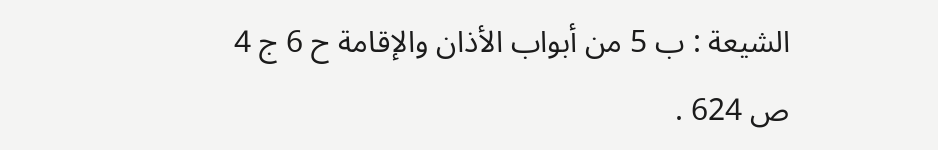الشيعة : ب 5 من أبواب الأذان والإقامة ح 6 ج 4
ص 624 .